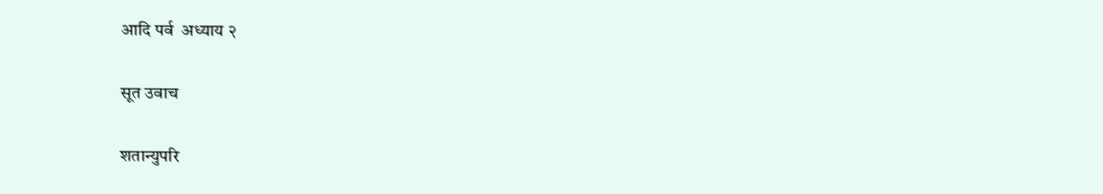आदि पर्व  अध्याय २

सूत उवाच

शतान्युपरि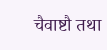चैवाष्टौ तथा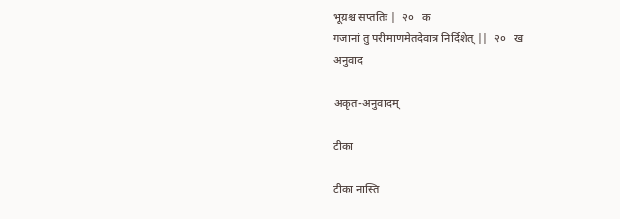भूय़श्च सप्ततिः |  २०   क
गजानां तु परीमाणमेतदेवात्र निर्दिशेत् ||  २०   ख
अनुवाद

अकृत-अनुवादम्

टीका

टीका नास्ति